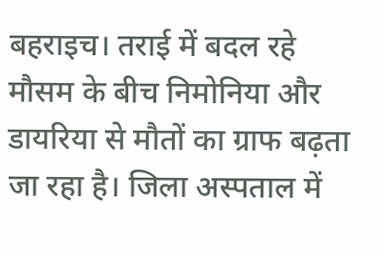बहराइच। तराई में बदल रहे मौसम के बीच निमोनिया और डायरिया से मौतों का ग्राफ बढ़ता जा रहा है। जिला अस्पताल में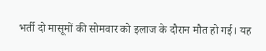भर्ती दो मासूमों की सोमवार को इलाज के दौरान मौत हो गई। यह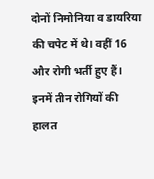दोनों निमोनिया व डायरिया की चपेट में थे। वहीं 16 और रोगी भर्ती हुए हैं। इनमें तीन रोगियों की हालत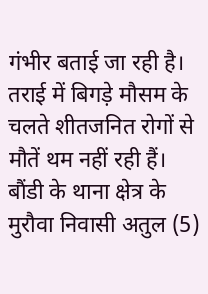गंभीर बताई जा रही है।
तराई में बिगड़े मौसम के चलते शीतजनित रोगों से मौतें थम नहीं रही हैं। बौंडी के थाना क्षेत्र के मुरौवा निवासी अतुल (5)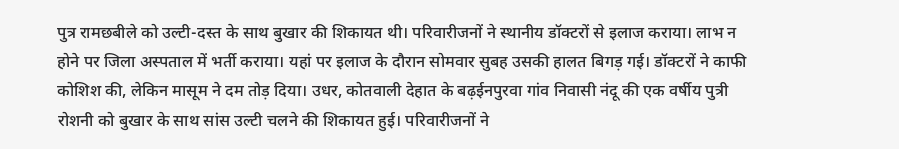पुत्र रामछबीले को उल्टी-दस्त के साथ बुखार की शिकायत थी। परिवारीजनों ने स्थानीय डॉक्टरों से इलाज कराया। लाभ न होने पर जिला अस्पताल में भर्ती कराया। यहां पर इलाज के दौरान सोमवार सुबह उसकी हालत बिगड़ गई। डॉक्टरों ने काफी कोशिश की, लेकिन मासूम ने दम तोड़ दिया। उधर, कोतवाली देहात के बढ़ईनपुरवा गांव निवासी नंदू की एक वर्षीय पुत्री रोशनी को बुखार के साथ सांस उल्टी चलने की शिकायत हुई। परिवारीजनों ने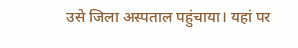उसे जिला अस्पताल पहुंचाया। यहां पर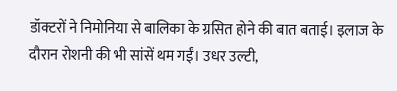डॉक्टरों ने निमोनिया से बालिका के ग्रसित होने की बात बताई। इलाज के दौरान रोशनी की भी सांसें थम गईं। उधर उल्टी,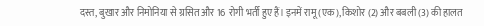दस्त, बुखार और निमोनिया से ग्रसित और 16 रोगी भर्ती हुए हैं। इनमें रामू (एक), किशोर (2) और बबली (3) की हालत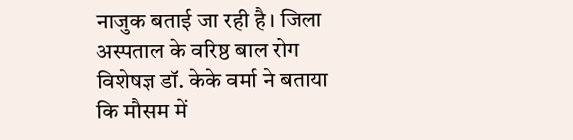नाजुक बताई जा रही है। जिला अस्पताल के वरिष्ठ बाल रोग विशेषज्ञ डॉ. केके वर्मा ने बताया कि मौसम में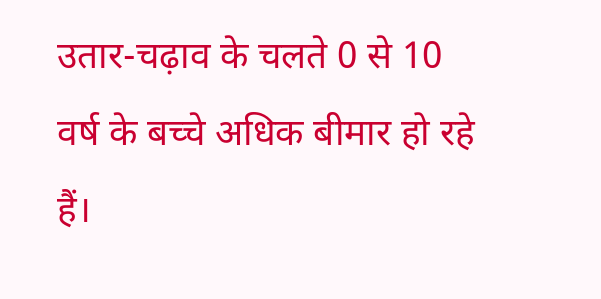उतार-चढ़ाव के चलते 0 से 10 वर्ष के बच्चे अधिक बीमार हो रहे हैं।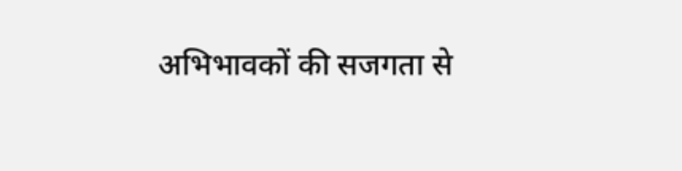अभिभावकों की सजगता से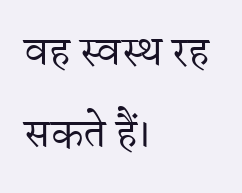वह स्वस्थ रह सकते हैं।